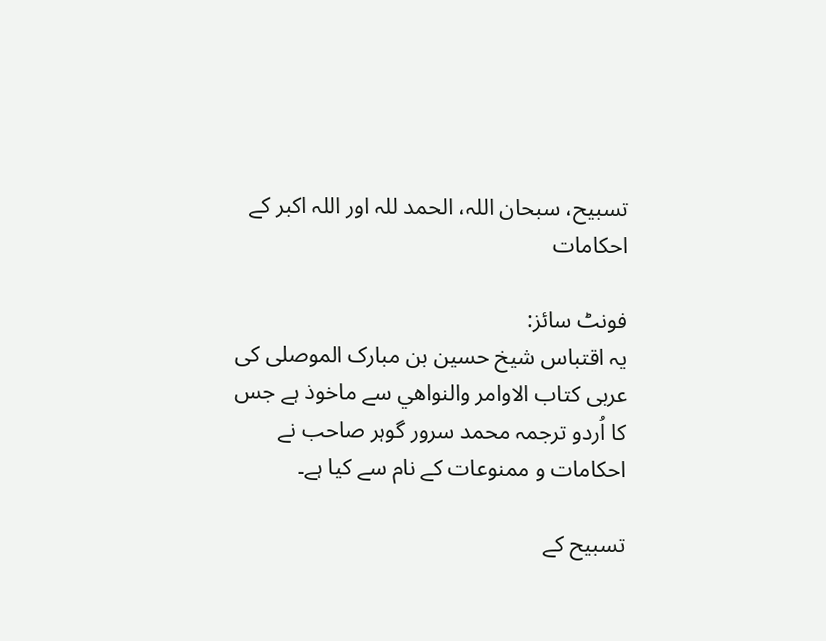تسبیح، سبحان اللہ، الحمد للہ اور اللہ اکبر کے احکامات

فونٹ سائز:
یہ اقتباس شیخ حسین بن مبارک الموصلی کی عربی کتاب الاوامر والنواهي سے ماخوذ ہے جس کا اُردو ترجمہ محمد سرور گوہر صاحب نے احکامات و ممنوعات کے نام سے کیا ہے۔

تسبیح کے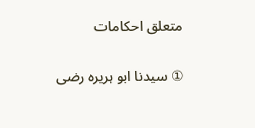متعلق احکامات

① سیدنا ابو ہریرہ رضی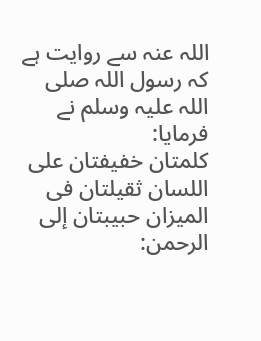اللہ عنہ سے روایت ہے کہ رسول اللہ صلی اللہ علیہ وسلم نے فرمایا:
كلمتان خفيفتان على اللسان ثقيلتان فى الميزان حبيبتان إلى الرحمن: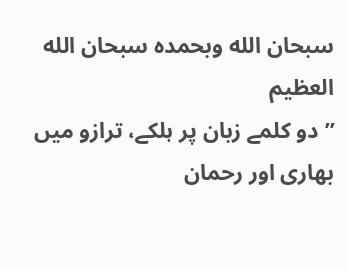سبحان الله وبحمده سبحان الله العظيم
”دو کلمے زبان پر ہلکے، ترازو میں بھاری اور رحمان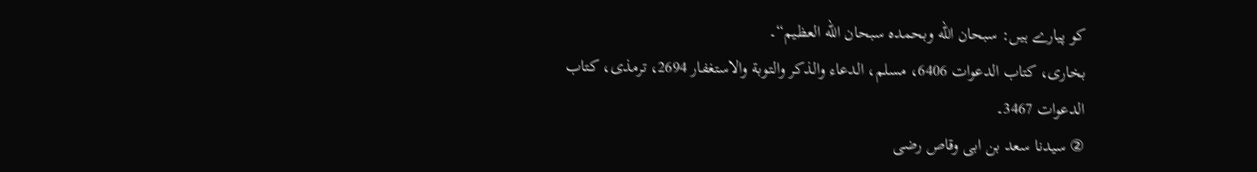کو پیارے ہیں: سبحان الله وبحمده سبحان الله العظيم“۔
بخاری، کتاب الدعوات 6406، مسلم، الدعاء والذکر والتوبة والاستغفار 2694، ترمذی، کتاب الدعوات 3467۔
② سیدنا سعد بن ابی وقاص رضی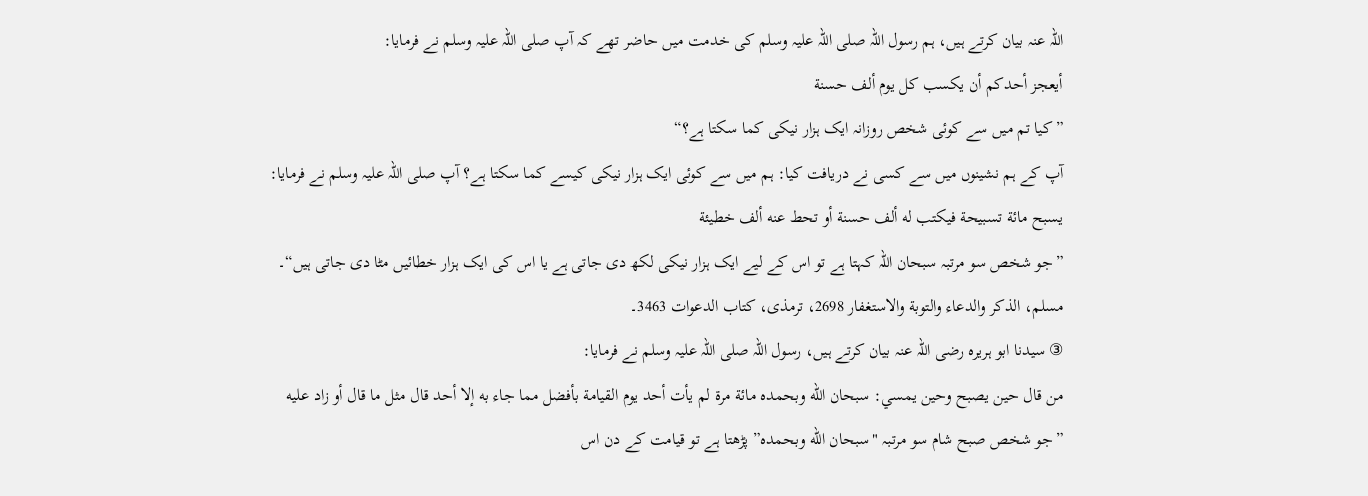اللہ عنہ بیان کرتے ہیں، ہم رسول اللہ صلی اللہ علیہ وسلم کی خدمت میں حاضر تھے کہ آپ صلی اللہ علیہ وسلم نے فرمایا:
أيعجز أحدكم أن يكسب كل يوم ألف حسنة
”کیا تم میں سے کوئی شخص روزانہ ایک ہزار نیکی کما سکتا ہے؟“
آپ کے ہم نشینوں میں سے کسی نے دریافت کیا: ہم میں سے کوئی ایک ہزار نیکی کیسے کما سکتا ہے؟ آپ صلی اللہ علیہ وسلم نے فرمایا:
يسبح مائة تسبيحة فيكتب له ألف حسنة أو تحط عنه ألف خطيئة
”جو شخص سو مرتبہ سبحان اللہ کہتا ہے تو اس کے لیے ایک ہزار نیکی لکھ دی جاتی ہے یا اس کی ایک ہزار خطائیں مٹا دی جاتی ہیں“۔
مسلم، الذکر والدعاء والتوبة والاستغفار 2698، ترمذی، کتاب الدعوات 3463۔
③ سیدنا ابو ہریرہ رضی اللہ عنہ بیان کرتے ہیں، رسول اللہ صلی اللہ علیہ وسلم نے فرمایا:
من قال حين يصبح وحين يمسي: سبحان الله وبحمده مائة مرة لم يأت أحد يوم القيامة بأفضل مما جاء به إلا أحد قال مثل ما قال أو زاد عليه
”جو شخص صبح شام سو مرتبہ "سبحان الله وبحمده” پڑھتا ہے تو قیامت کے دن اس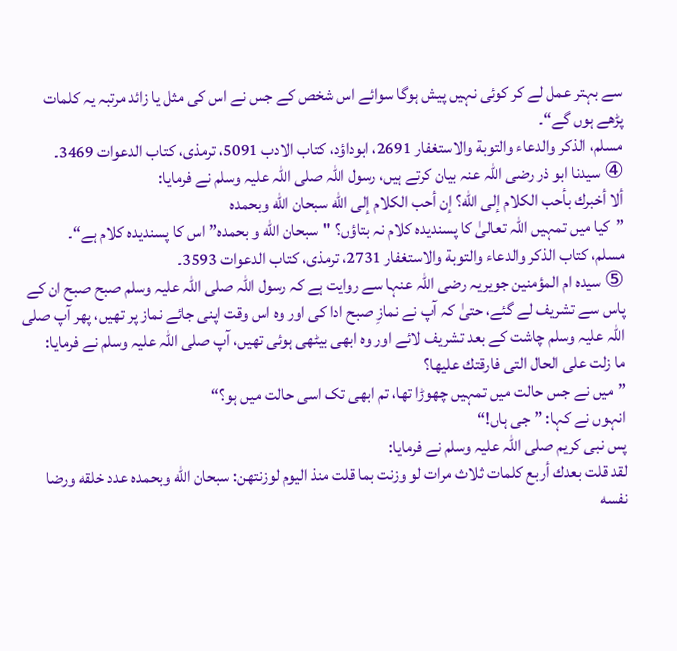سے بہتر عمل لے کر کوئی نہیں پیش ہوگا سوائے اس شخص کے جس نے اس کی مثل یا زائد مرتبہ یہ کلمات پڑھے ہوں گے“۔
مسلم، الذکر والدعاء والتوبة والاستغفار 2691، ابوداؤد، کتاب الادب 5091، ترمذی، کتاب الدعوات 3469۔
④ سیدنا ابو ذر رضی اللہ عنہ بیان کرتے ہیں، رسول اللہ صلی اللہ علیہ وسلم نے فرمایا:
ألا أخبرك بأحب الكلام إلى الله؟ إن أحب الكلام إلى الله سبحان الله وبحمده
”کیا میں تمہیں اللہ تعالیٰ کا پسندیدہ کلام نہ بتاؤں؟ "سبحان الله و بحمده” اس کا پسندیدہ کلام ہے“۔
مسلم، کتاب الذکر والدعاء والتوبة والاستغفار 2731، ترمذی، کتاب الدعوات 3593۔
⑤ سیدہ ام المؤمنین جویریہ رضی اللہ عنہا سے روایت ہے کہ رسول اللہ صلی اللہ علیہ وسلم صبح صبح ان کے پاس سے تشریف لے گئے، حتیٰ کہ آپ نے نمازِ صبح ادا کی اور وہ اس وقت اپنی جائے نماز پر تھیں، پھر آپ صلی اللہ علیہ وسلم چاشت کے بعد تشریف لائے اور وہ ابھی بیٹھی ہوئی تھیں، آپ صلی اللہ علیہ وسلم نے فرمایا:
ما زلت على الحال التى فارقتك عليها؟
”میں نے جس حالت میں تمہیں چھوڑا تھا، تم ابھی تک اسی حالت میں ہو؟“
انہوں نے کہا: ”جی ہاں!“
پس نبی کریم صلی اللہ علیہ وسلم نے فرمایا:
لقد قلت بعدك أربع كلمات ثلاث مرات لو وزنت بما قلت منذ اليوم لوزنتهن: سبحان الله وبحمده عدد خلقه ورضا نفسه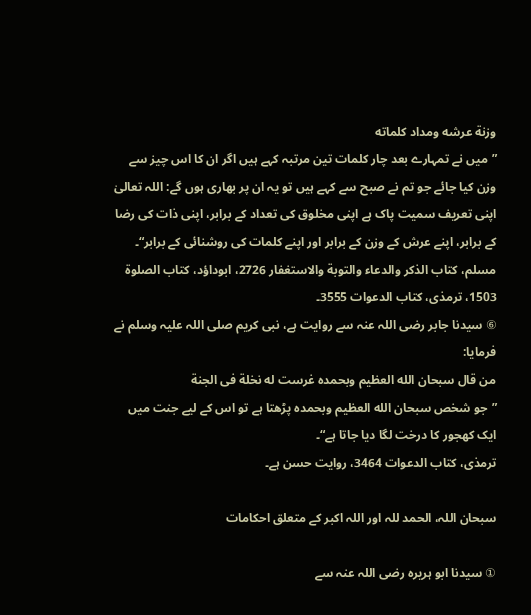وزنة عرشه ومداد كلماته
”میں نے تمہارے بعد چار کلمات تین مرتبہ کہے ہیں اگر ان کا اس چیز سے وزن کیا جائے جو تم نے صبح سے کہے ہیں تو یہ ان پر بھاری ہوں گے: اللہ تعالیٰ اپنی تعریف سمیت پاک ہے اپنی مخلوق کی تعداد کے برابر، اپنی ذات کی رضا کے برابر، اپنے عرش کے وزن کے برابر اور اپنے کلمات کی روشنائی کے برابر“۔
مسلم، کتاب الذکر والدعاء والتوبة والاستغفار 2726، ابوداؤد، کتاب الصلوة 1503، ترمذی، کتاب الدعوات 3555۔
⑥ سیدنا جابر رضی اللہ عنہ سے روایت ہے، نبی کریم صلی اللہ علیہ وسلم نے فرمایا:
من قال سبحان الله العظيم وبحمده غرست له نخلة فى الجنة
”جو شخص سبحان الله العظيم وبحمده پڑھتا ہے تو اس کے لیے جنت میں ایک کھجور کا درخت لگا دیا جاتا ہے“۔
ترمذی، کتاب الدعوات 3464، روایت حسن ہے۔

سبحان اللہ، الحمد للہ اور اللہ اکبر کے متعلق احکامات

① سیدنا ابو ہریرہ رضی اللہ عنہ سے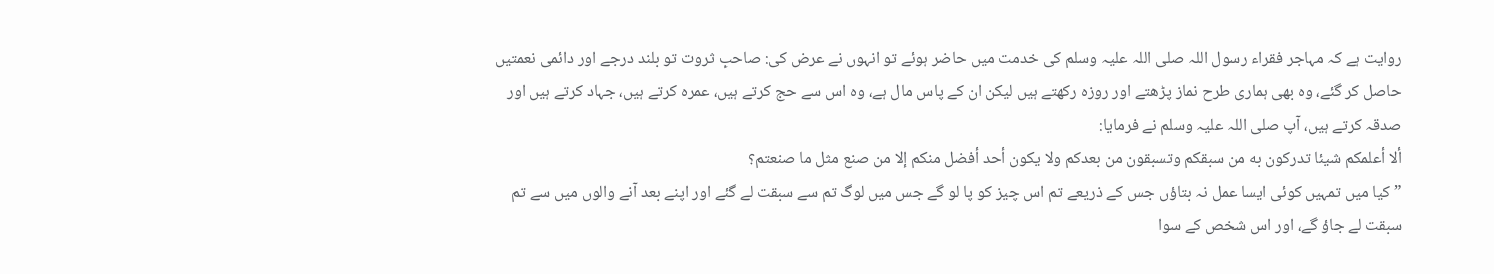روایت ہے کہ مہاجر فقراء رسول اللہ صلی اللہ علیہ وسلم کی خدمت میں حاضر ہوئے تو انہوں نے عرض کی: صاحبِ ثروت تو بلند درجے اور دائمی نعمتیں حاصل کر گئے، وہ بھی ہماری طرح نماز پڑھتے اور روزہ رکھتے ہیں لیکن ان کے پاس مال ہے، وہ اس سے حج کرتے ہیں، عمرہ کرتے ہیں، جہاد کرتے ہیں اور صدقہ کرتے ہیں، آپ صلی اللہ علیہ وسلم نے فرمایا:
ألا أعلمكم شيئا تدركون به من سبقكم وتسبقون من بعدكم ولا يكون أحد أفضل منكم إلا من صنع مثل ما صنعتم؟
”کیا میں تمہیں کوئی ایسا عمل نہ بتاؤں جس کے ذریعے تم اس چیز کو پا لو گے جس میں لوگ تم سے سبقت لے گئے اور اپنے بعد آنے والوں میں سے تم سبقت لے جاؤ گے، اور اس شخص کے سوا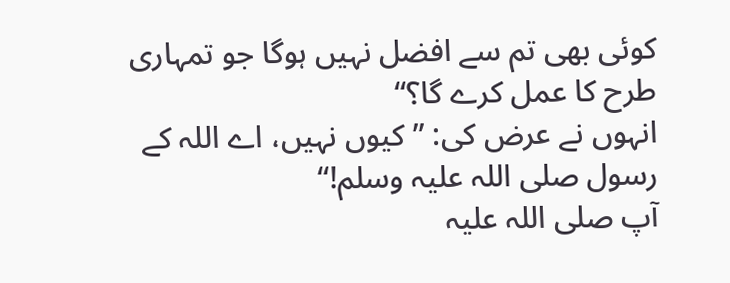کوئی بھی تم سے افضل نہیں ہوگا جو تمہاری طرح کا عمل کرے گا؟“
انہوں نے عرض کی: ”کیوں نہیں، اے اللہ کے رسول صلی اللہ علیہ وسلم!“
آپ صلی اللہ علیہ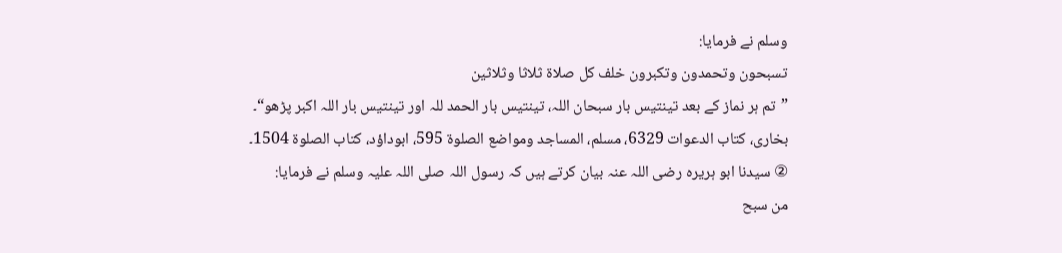وسلم نے فرمایا:
تسبحون وتحمدون وتكبرون خلف كل صلاة ثلاثا وثلاثين
”تم ہر نماز کے بعد تینتیس بار سبحان اللہ، تینتیس بار الحمد للہ اور تینتیس بار اللہ اکبر پڑھو“۔
بخاری، کتاب الدعوات 6329، مسلم، المساجد ومواضع الصلوة 595، ابوداؤد، کتاب الصلوة 1504۔
② سیدنا ابو ہریرہ رضی اللہ عنہ بیان کرتے ہیں کہ رسول اللہ صلی اللہ علیہ وسلم نے فرمایا:
من سبح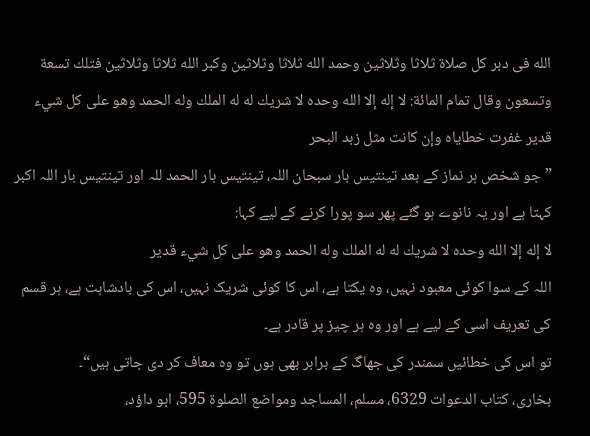الله فى دبر كل صلاة ثلاثا وثلاثين وحمد الله ثلاثا وثلاثين وكبر الله ثلاثا وثلاثين فتلك تسعة وتسعون وقال تمام المائة: لا إله إلا الله وحده لا شريك له له الملك وله الحمد وهو على كل شيء قدير غفرت خطاياه وإن كانت مثل زبد البحر
”جو شخص ہر نماز کے بعد تینتیس بار سبحان اللہ، تینتیس بار الحمد للہ اور تینتیس بار اللہ اکبر کہتا ہے اور یہ نانوے ہو گئے پھر سو پورا کرنے کے لیے کہا:
لا إله إلا الله وحده لا شريك له له الملك وله الحمد وهو على كل شيء قدير
اللہ کے سوا کوئی معبود نہیں، وہ یکتا ہے، اس کا کوئی شریک نہیں، اس کی بادشاہت ہے، ہر قسم کی تعریف اسی کے لیے ہے اور وہ ہر چیز پر قادر ہے۔
تو اس کی خطائیں سمندر کی جھاگ کے برابر بھی ہوں تو وہ معاف کر دی جاتی ہیں“۔
بخاری، کتاب الدعوات 6329، مسلم، المساجد ومواضع الصلوة 595، ابو داؤد،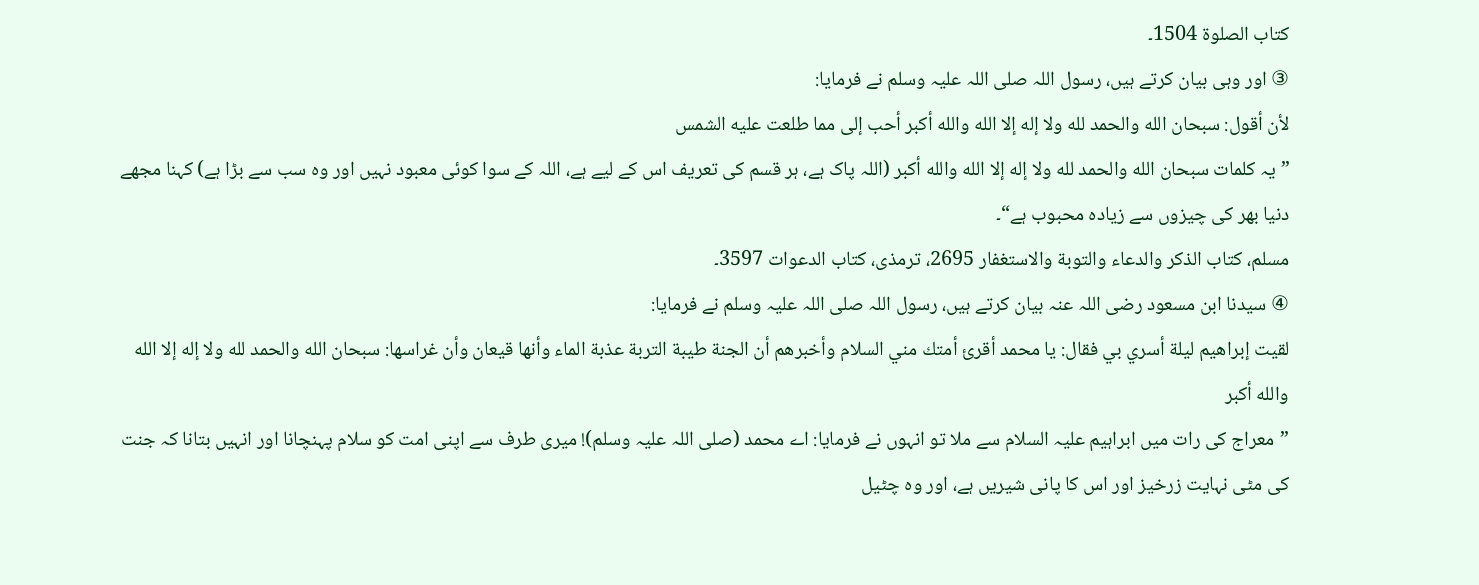کتاب الصلوة 1504۔
③ اور وہی بیان کرتے ہیں، رسول اللہ صلی اللہ علیہ وسلم نے فرمایا:
لأن أقول: سبحان الله والحمد لله ولا إله إلا الله والله أكبر أحب إلى مما طلعت عليه الشمس
”یہ کلمات سبحان الله والحمد لله ولا إله إلا الله والله أكبر (اللہ پاک ہے، ہر قسم کی تعریف اس کے لیے ہے، اللہ کے سوا کوئی معبود نہیں اور وہ سب سے بڑا ہے) کہنا مجھے دنیا بھر کی چیزوں سے زیادہ محبوب ہے“۔
مسلم، کتاب الذکر والدعاء والتوبة والاستغفار 2695، ترمذی، کتاب الدعوات 3597۔
④ سیدنا ابن مسعود رضی اللہ عنہ بیان کرتے ہیں، رسول اللہ صلی اللہ علیہ وسلم نے فرمایا:
لقيت إبراهيم ليلة أسري بي فقال: يا محمد أقرئ أمتك مني السلام وأخبرهم أن الجنة طيبة التربة عذبة الماء وأنها قيعان وأن غراسها: سبحان الله والحمد لله ولا إله إلا الله والله أكبر
”معراج کی رات میں ابراہیم علیہ السلام سے ملا تو انہوں نے فرمایا: اے محمد (صلی اللہ علیہ وسلم)! میری طرف سے اپنی امت کو سلام پہنچانا اور انہیں بتانا کہ جنت کی مٹی نہایت زرخیز اور اس کا پانی شیریں ہے، اور وہ چٹیل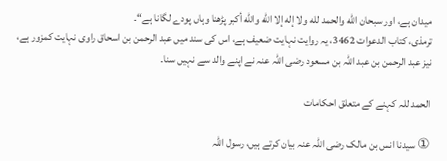میدان ہے، اور سبحان الله والحمد لله ولا إله إلا الله والله أكبر پڑھنا وہاں پودے لگانا ہے“۔
ترمذی، کتاب الدعوات 3462، یہ روایت نہایت ضعیف ہے، اس کی سند میں عبد الرحمن بن اسحاق راوی نہایت کمزور ہے، نیز عبد الرحمن بن عبد اللہ بن مسعود رضی اللہ عنہ نے اپنے والد سے نہیں سنا۔

الحمد للہ کہنے کے متعلق احکامات

① سیدنا انس بن مالک رضی اللہ عنہ بیان کرتے ہیں، رسول اللہ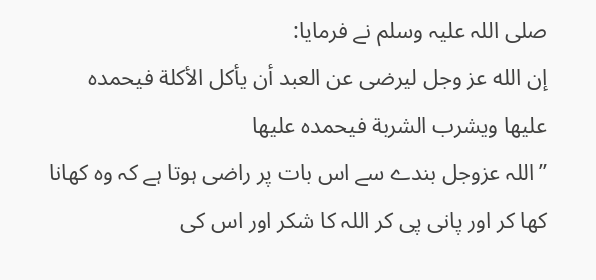صلی اللہ علیہ وسلم نے فرمایا:
إن الله عز وجل ليرضى عن العبد أن يأكل الأكلة فيحمده عليها ويشرب الشربة فيحمده عليها
”اللہ عزوجل بندے سے اس بات پر راضی ہوتا ہے کہ وہ کھانا کھا کر اور پانی پی کر اللہ کا شکر اور اس کی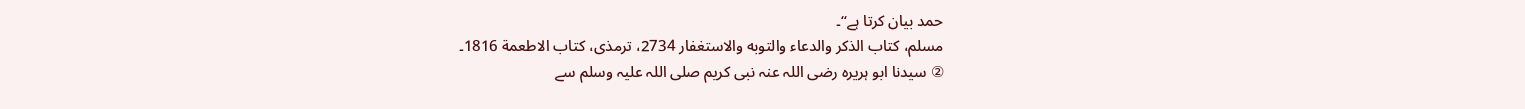حمد بیان کرتا ہے“۔
مسلم، کتاب الذکر والدعاء والتوبه والاستغفار 2734، ترمذی، کتاب الاطعمة 1816۔
② سیدنا ابو ہریرہ رضی اللہ عنہ نبی کریم صلی اللہ علیہ وسلم سے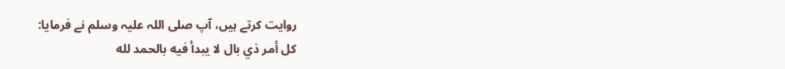روایت کرتے ہیں، آپ صلی اللہ علیہ وسلم نے فرمایا:
كل أمر ذي بال لا يبدأ فيه بالحمد لله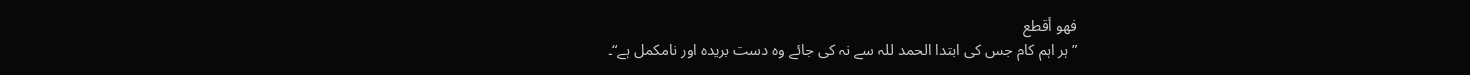فهو أقطع
”ہر اہم کام جس کی ابتدا الحمد للہ سے نہ کی جائے وہ دست بریدہ اور نامکمل ہے“۔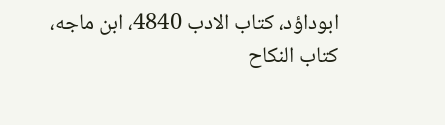ابوداؤد، کتاب الادب 4840، ابن ماجه، کتاب النکاح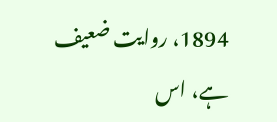1894، روایت ضعیف ہے، اس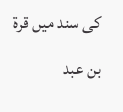کی سند میں قرة بن عبد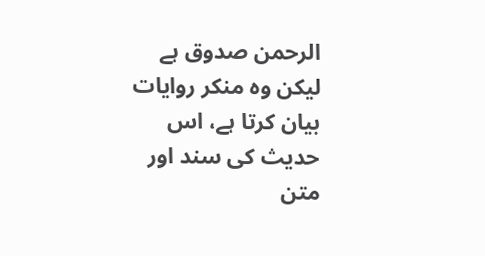الرحمن صدوق ہے لیکن وہ منکر روایات بیان کرتا ہے، اس حدیث کی سند اور متن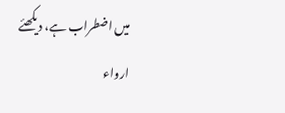میں اضطراب ہے، دیکھئے ارواء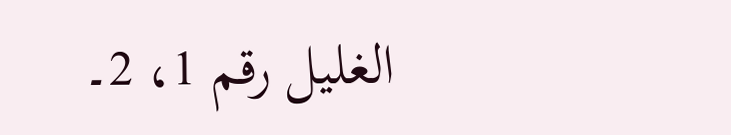الغلیل رقم 1، 2۔